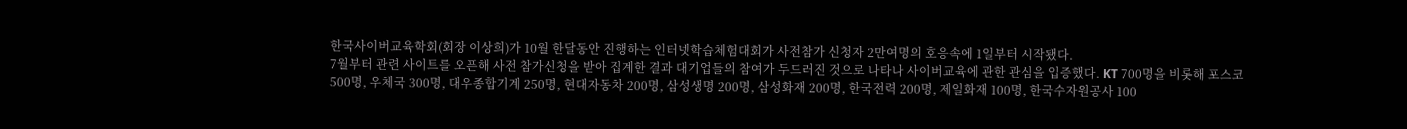한국사이버교육학회(회장 이상희)가 10월 한달동안 진행하는 인터넷학습체험대회가 사전참가 신청자 2만여명의 호응속에 1일부터 시작됐다.
7월부터 관련 사이트를 오픈해 사전 참가신청을 받아 집계한 결과 대기업들의 참여가 두드러진 것으로 나타나 사이버교육에 관한 관심을 입증했다. KT 700명을 비롯해 포스코 500명, 우체국 300명, 대우종합기계 250명, 현대자동차 200명, 삼성생명 200명, 삼성화재 200명, 한국전력 200명, 제일화재 100명, 한국수자원공사 100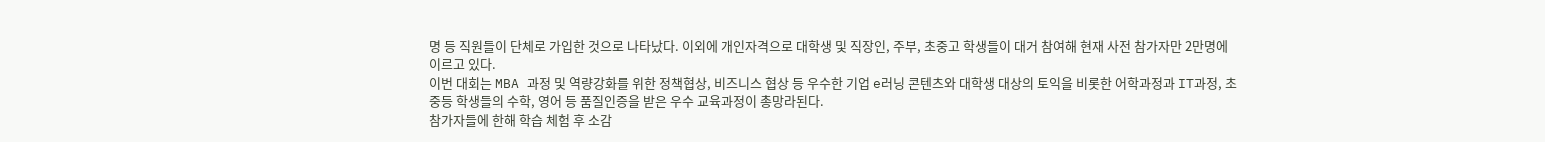명 등 직원들이 단체로 가입한 것으로 나타났다. 이외에 개인자격으로 대학생 및 직장인, 주부, 초중고 학생들이 대거 참여해 현재 사전 참가자만 2만명에 이르고 있다.
이번 대회는 MBA 과정 및 역량강화를 위한 정책협상, 비즈니스 협상 등 우수한 기업 e러닝 콘텐츠와 대학생 대상의 토익을 비롯한 어학과정과 IT과정, 초중등 학생들의 수학, 영어 등 품질인증을 받은 우수 교육과정이 총망라된다.
참가자들에 한해 학습 체험 후 소감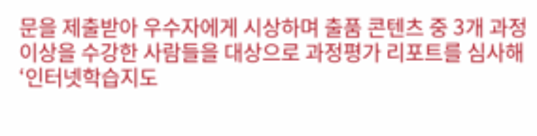문을 제출받아 우수자에게 시상하며 출품 콘텐츠 중 3개 과정 이상을 수강한 사람들을 대상으로 과정평가 리포트를 심사해 ‘인터넷학습지도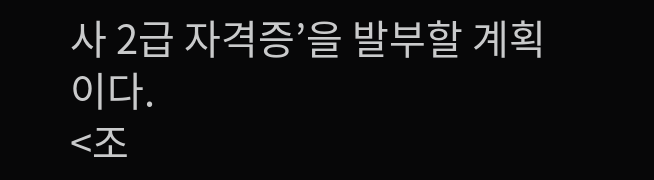사 2급 자격증’을 발부할 계획이다.
<조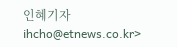인혜기자 ihcho@etnews.co.kr>